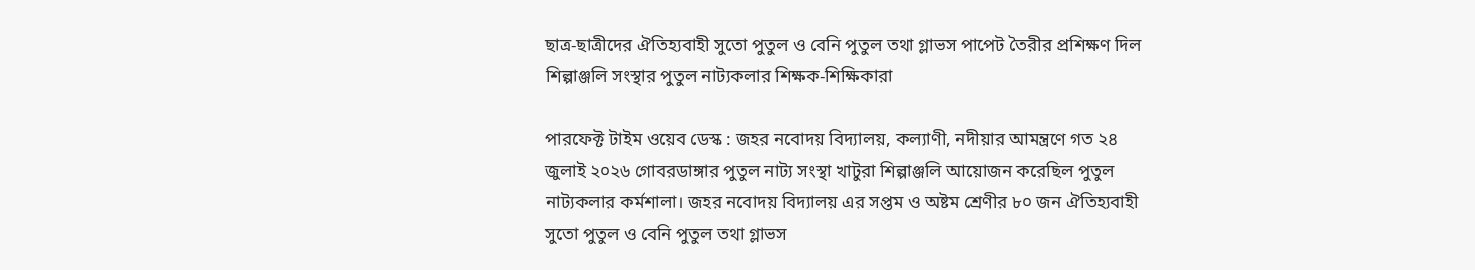ছাত্র-ছাত্রীদের ঐতিহ্যবাহী সুতো পুতুল ও বেনি পুতুল তথা গ্লাভস পাপেট তৈরীর প্রশিক্ষণ দিল শিল্পাঞ্জলি সংস্থার পুতুল নাট্যকলার শিক্ষক-শিক্ষিকারা

পারফেক্ট টাইম ওয়েব ডেস্ক : জহর নবোদয় বিদ্যালয়, কল্যাণী, নদীয়ার আমন্ত্রণে গত ২৪ জুলাই ২০২৬ গোবরডাঙ্গার পুতুল নাট্য সংস্থা খাটুরা শিল্পাঞ্জলি আয়োজন করেছিল পুতুল নাট্যকলার কর্মশালা। জহর নবোদয় বিদ্যালয় এর সপ্তম ও অষ্টম শ্রেণীর ৮০ জন ঐতিহ্যবাহী সুতো পুতুল ও বেনি পুতুল তথা গ্লাভস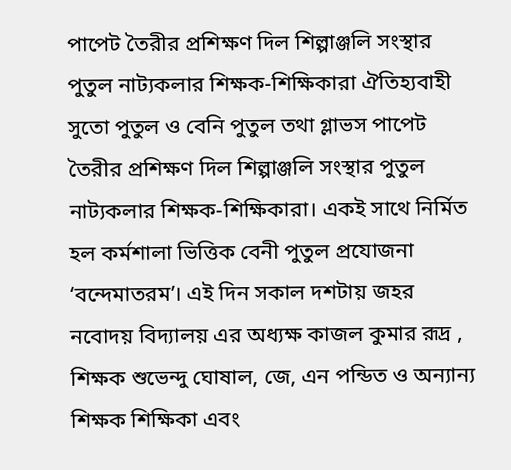পাপেট তৈরীর প্রশিক্ষণ দিল শিল্পাঞ্জলি সংস্থার পুতুল নাট্যকলার শিক্ষক-শিক্ষিকারা ঐতিহ্যবাহী সুতো পুতুল ও বেনি পুতুল তথা গ্লাভস পাপেট তৈরীর প্রশিক্ষণ দিল শিল্পাঞ্জলি সংস্থার পুতুল নাট্যকলার শিক্ষক-শিক্ষিকারা। একই সাথে নির্মিত হল কর্মশালা ভিত্তিক বেনী পুতুল প্রযোজনা ‘বন্দেমাতরম’। এই দিন সকাল দশটায় জহর নবোদয় বিদ্যালয় এর অধ্যক্ষ কাজল কুমার রূদ্র , শিক্ষক শুভেন্দু ঘোষাল, জে, এন পন্ডিত ও অন্যান্য শিক্ষক শিক্ষিকা এবং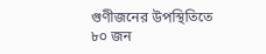গুণীজনের উপস্থিতিতে ৮০ জন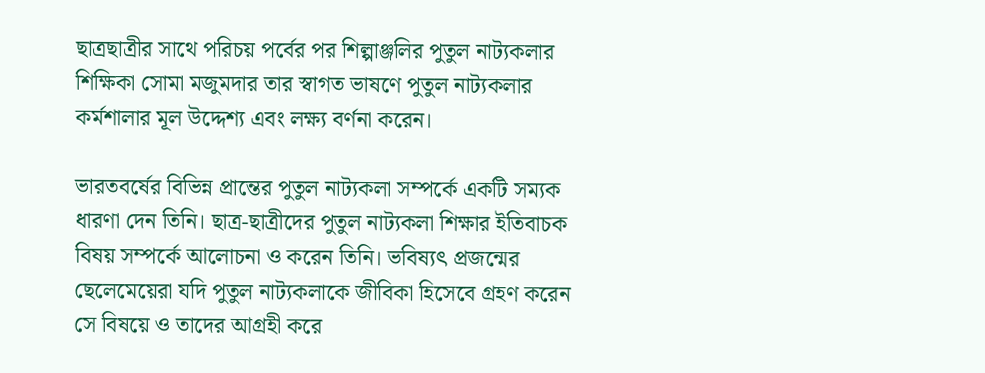ছাত্রছাত্রীর সাথে পরিচয় পর্বের পর শিল্পাঞ্জলির পুতুল নাট্যকলার শিক্ষিকা সোমা মজুমদার তার স্বাগত ভাষণে পুতুল নাট্যকলার কর্মশালার মূল উদ্দেশ্য এবং লক্ষ্য বর্ণনা করেন।

ভারতবর্ষের বিভিন্ন প্রান্তের পুতুল নাট্যকলা সম্পর্কে একটি সম্যক ধারণা দেন তিনি। ছাত্র-ছাত্রীদের পুতুল নাট্যকলা শিক্ষার ইতিবাচক বিষয় সম্পর্কে আলোচনা ও করেন তিনি। ভবিষ্যৎ প্রজন্মের ছেলেমেয়েরা যদি পুতুল নাট্যকলাকে জীবিকা হিসেবে গ্রহণ করেন সে বিষয়ে ও তাদের আগ্রহী করে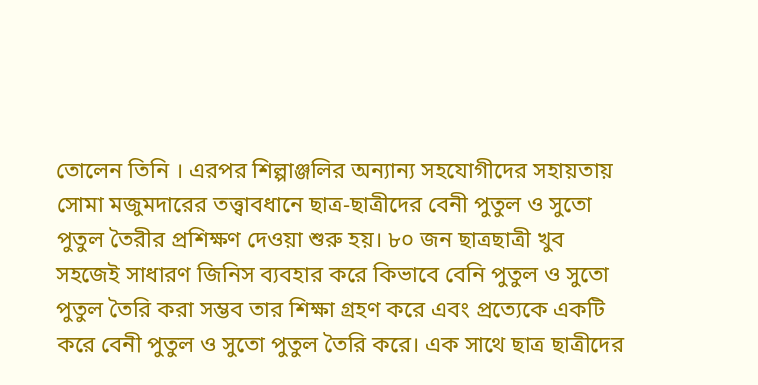তোলেন তিনি । এরপর শিল্পাঞ্জলির অন্যান্য সহযোগীদের সহায়তায় সোমা মজুমদারের তত্ত্বাবধানে ছাত্র-ছাত্রীদের বেনী পুতুল ও সুতো পুতুল তৈরীর প্রশিক্ষণ দেওয়া শুরু হয়। ৮০ জন ছাত্রছাত্রী খুব সহজেই সাধারণ জিনিস ব্যবহার করে কিভাবে বেনি পুতুল ও সুতো পুতুল তৈরি করা সম্ভব তার শিক্ষা গ্রহণ করে এবং প্রত্যেকে একটি করে বেনী পুতুল ও সুতো পুতুল তৈরি করে। এক সাথে ছাত্র ছাত্রীদের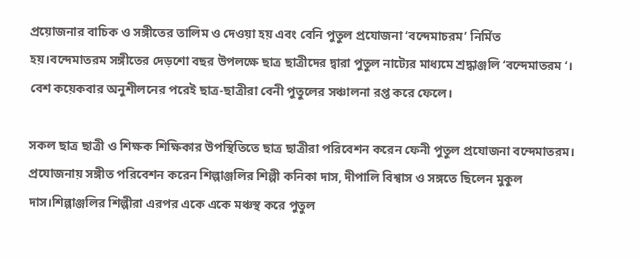প্রয়োজনার বাচিক ও সঙ্গীতের তালিম ও দেওয়া হয় এবং বেনি পুতুল প্রযোজনা ‘বন্দেমাচরম’ নির্মিত হয়।বন্দেমাতরম সঙ্গীতের দেড়শো বছর উপলক্ষে ছাত্র ছাত্রীদের দ্বারা পুতুল নাট্যের মাধ্যমে শ্রদ্ধাঞ্জলি ‘বন্দেমাতরম ‘। বেশ কয়েকবার অনুশীলনের পরেই ছাত্র-ছাত্রীরা বেনী পুতুলের সঞ্চালনা রপ্ত করে ফেলে।

সকল ছাত্র ছাত্রী ও শিক্ষক শিক্ষিকার উপস্থিতিতে ছাত্র ছাত্রীরা পরিবেশন করেন ফেনী পুতুল প্রযোজনা বন্দেমাতরম। প্রযোজনায় সঙ্গীত পরিবেশন করেন শিল্পাঞ্জলির শিল্পী কনিকা দাস, দীপালি বিশ্বাস ও সঙ্গতে ছিলেন মুকুল দাস।শিল্পাঞ্জলির শিল্পীরা এরপর একে একে মঞ্চস্থ করে পুতুল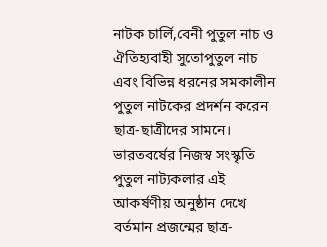নাটক চার্লি,বেনী পুতুল নাচ ও ঐতিহ্যবাহী সুতোপুতুল নাচ এবং বিভিন্ন ধরনের সমকালীন পুতুল নাটকের প্রদর্শন করেন ছাত্র-ছাত্রীদের সামনে। ভারতবর্ষের নিজস্ব সংস্কৃতি পুতুল নাট্যকলার এই আকর্ষণীয় অনুষ্ঠান দেখে বর্তমান প্রজন্মের ছাত্র-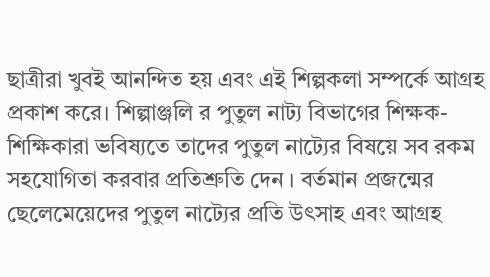ছাত্রীরা খুবই আনন্দিত হয় এবং এই শিল্পকলা সম্পর্কে আগ্রহ প্রকাশ করে। শিল্পাঞ্জলি র পুতুল নাট্য বিভাগের শিক্ষক-শিক্ষিকারা ভবিষ্যতে তাদের পুতুল নাট্যের বিষয়ে সব রকম সহযোগিতা করবার প্রতিশ্রুতি দেন । বর্তমান প্রজন্মের ছেলেমেয়েদের পুতুল নাট্যের প্রতি উৎসাহ এবং আগ্রহ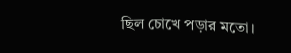ছিল চোখে পড়ার মতো।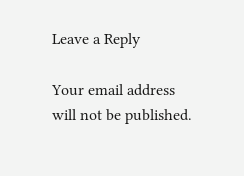Leave a Reply

Your email address will not be published.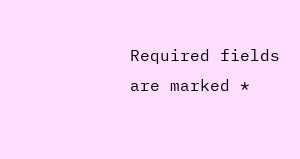Required fields are marked *